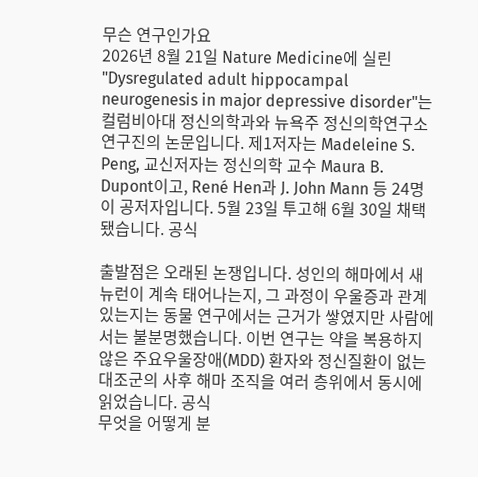무슨 연구인가요
2026년 8월 21일 Nature Medicine에 실린 "Dysregulated adult hippocampal neurogenesis in major depressive disorder"는 컬럼비아대 정신의학과와 뉴욕주 정신의학연구소 연구진의 논문입니다. 제1저자는 Madeleine S. Peng, 교신저자는 정신의학 교수 Maura B. Dupont이고, René Hen과 J. John Mann 등 24명이 공저자입니다. 5월 23일 투고해 6월 30일 채택됐습니다. 공식

출발점은 오래된 논쟁입니다. 성인의 해마에서 새 뉴런이 계속 태어나는지, 그 과정이 우울증과 관계있는지는 동물 연구에서는 근거가 쌓였지만 사람에서는 불분명했습니다. 이번 연구는 약을 복용하지 않은 주요우울장애(MDD) 환자와 정신질환이 없는 대조군의 사후 해마 조직을 여러 층위에서 동시에 읽었습니다. 공식
무엇을 어떻게 분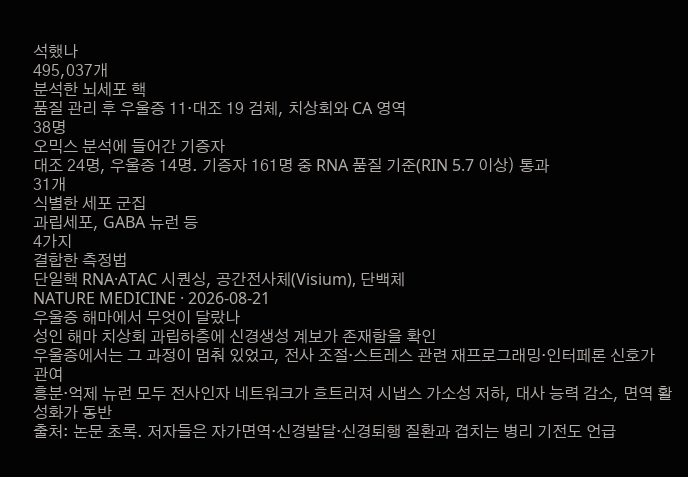석했나
495,037개
분석한 뇌세포 핵
품질 관리 후 우울증 11·대조 19 검체, 치상회와 CA 영역
38명
오믹스 분석에 들어간 기증자
대조 24명, 우울증 14명. 기증자 161명 중 RNA 품질 기준(RIN 5.7 이상) 통과
31개
식별한 세포 군집
과립세포, GABA 뉴런 등
4가지
결합한 측정법
단일핵 RNA·ATAC 시퀀싱, 공간전사체(Visium), 단백체
NATURE MEDICINE · 2026-08-21
우울증 해마에서 무엇이 달랐나
성인 해마 치상회 과립하층에 신경생성 계보가 존재함을 확인
우울증에서는 그 과정이 멈춰 있었고, 전사 조절·스트레스 관련 재프로그래밍·인터페론 신호가 관여
흥분·억제 뉴런 모두 전사인자 네트워크가 흐트러져 시냅스 가소성 저하, 대사 능력 감소, 면역 활성화가 동반
출처: 논문 초록. 저자들은 자가면역·신경발달·신경퇴행 질환과 겹치는 병리 기전도 언급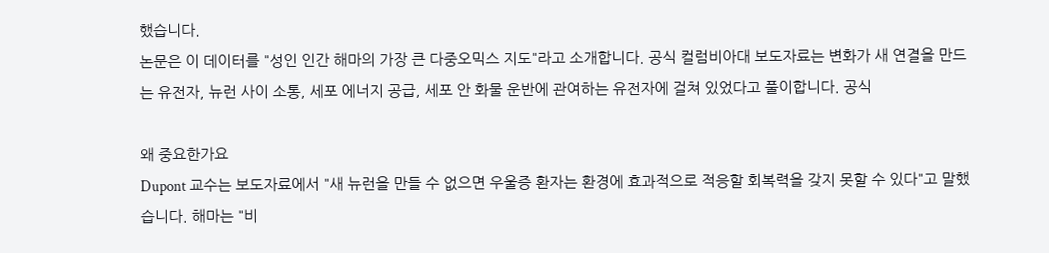했습니다.
논문은 이 데이터를 "성인 인간 해마의 가장 큰 다중오믹스 지도"라고 소개합니다. 공식 컬럼비아대 보도자료는 변화가 새 연결을 만드는 유전자, 뉴런 사이 소통, 세포 에너지 공급, 세포 안 화물 운반에 관여하는 유전자에 걸쳐 있었다고 풀이합니다. 공식

왜 중요한가요
Dupont 교수는 보도자료에서 "새 뉴런을 만들 수 없으면 우울증 환자는 환경에 효과적으로 적응할 회복력을 갖지 못할 수 있다"고 말했습니다. 해마는 "비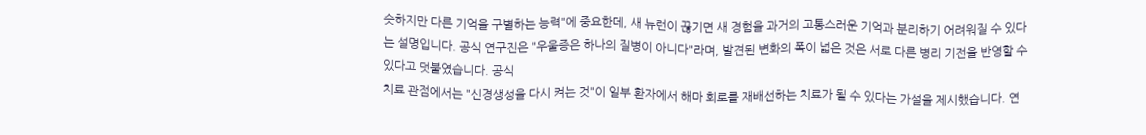슷하지만 다른 기억을 구별하는 능력"에 중요한데, 새 뉴런이 끊기면 새 경험을 과거의 고통스러운 기억과 분리하기 어려워질 수 있다는 설명입니다. 공식 연구진은 "우울증은 하나의 질병이 아니다"라며, 발견된 변화의 폭이 넓은 것은 서로 다른 병리 기전을 반영할 수 있다고 덧붙였습니다. 공식
치료 관점에서는 "신경생성을 다시 켜는 것"이 일부 환자에서 해마 회로를 재배선하는 치료가 될 수 있다는 가설을 제시했습니다. 연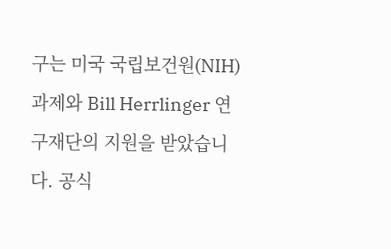구는 미국 국립보건원(NIH) 과제와 Bill Herrlinger 연구재단의 지원을 받았습니다. 공식